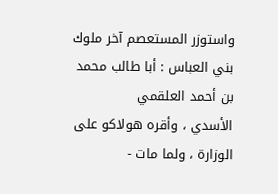واستوزر المستعصم آخر ملوك بني العباس : أبا طالب محمد بن أحمد العلقمي
الأسدي ، وأقره هولاكو على الوزارة ، ولما مات -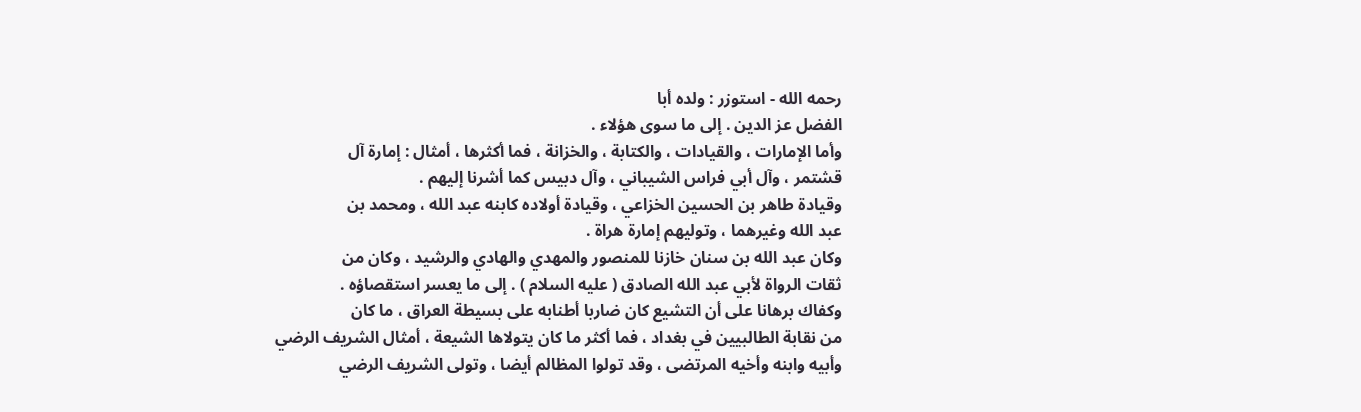رحمه الله - استوزر : ولده أبا
الفضل عز الدين . إلى ما سوى هؤلاء .
وأما الإمارات ، والقيادات ، والكتابة ، والخزانة ، فما أكثرها ، أمثال : إمارة آل
قشتمر ، وآل أبي فراس الشيباني ، وآل دبيس كما أشرنا إليهم .
وقيادة طاهر بن الحسين الخزاعي ، وقيادة أولاده كابنه عبد الله ، ومحمد بن
عبد الله وغيرهما ، وتوليهم إمارة هراة .
وكان عبد الله بن سنان خازنا للمنصور والمهدي والهادي والرشيد ، وكان من
ثقات الرواة لأبي عبد الله الصادق ( عليه السلام ) . إلى ما يعسر استقصاؤه .
وكفاك برهانا على أن التشيع كان ضاربا أطنابه على بسيطة العراق ، ما كان
من نقابة الطالبيين في بغداد ، فما أكثر ما كان يتولاها الشيعة ، أمثال الشريف الرضي
وأبيه وابنه وأخيه المرتضى ، وقد تولوا المظالم أيضا ، وتولى الشريف الرضي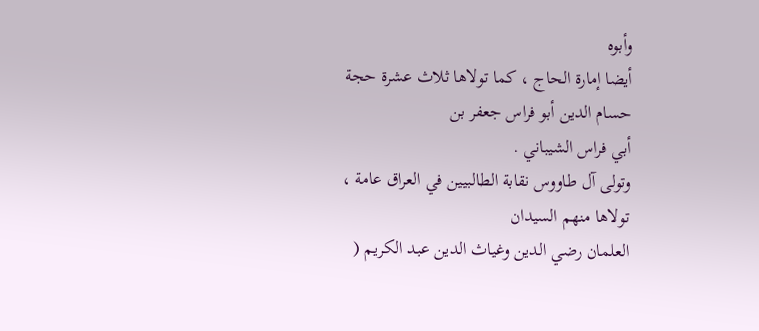وأبوه
أيضا إمارة الحاج ، كما تولاها ثلاث عشرة حجة حسام الدين أبو فراس جعفر بن
أبي فراس الشيباني .
وتولى آل طاووس نقابة الطالبيين في العراق عامة ، تولاها منهم السيدان
العلمان رضي الدين وغياث الدين عبد الكريم (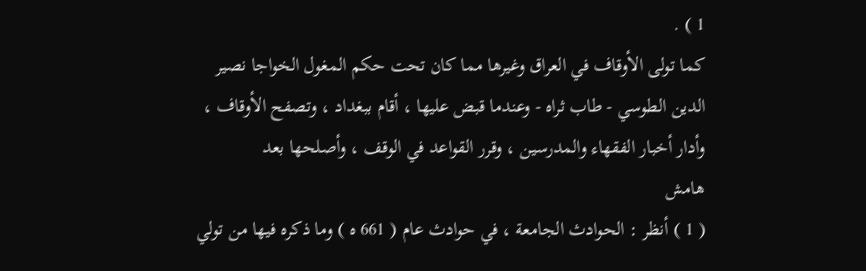1 ) .
كما تولى الأوقاف في العراق وغيرها مما كان تحت حكم المغول الخواجا نصير
الدين الطوسي - طاب ثراه - وعندما قبض عليها ، أقام ببغداد ، وتصفح الأوقاف ،
وأدار أخبار الفقهاء والمدرسين ، وقرر القواعد في الوقف ، وأصلحها بعد
هامش
( 1 ) أنظر : الحوادث الجامعة ، في حوادث عام ( 661 ه ) وما ذكره فيها من تولي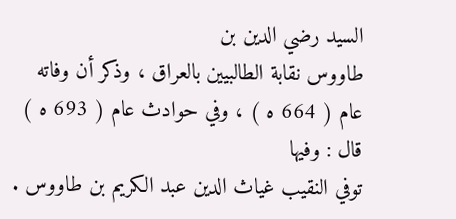السيد رضي الدين بن
طاووس نقابة الطالبيين بالعراق ، وذكر أن وفاته عام ( 664 ه ) ، وفي حوادث عام ( 693 ه ) قال : وفيها
توفي النقيب غياث الدين عبد الكريم بن طاووس .